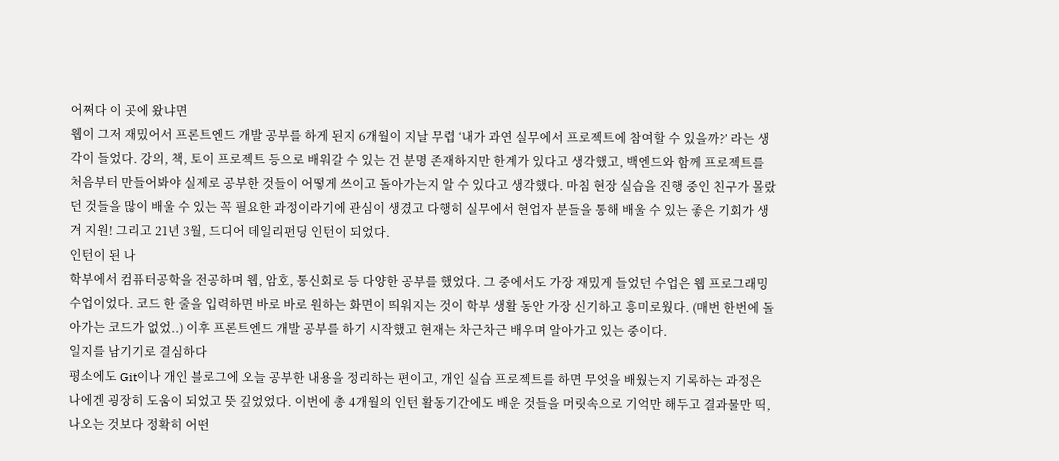어쩌다 이 곳에 왔냐면
웹이 그저 재밌어서 프론트엔드 개발 공부를 하게 된지 6개월이 지날 무렵 ‘내가 과연 실무에서 프로젝트에 참여할 수 있을까?’ 라는 생각이 들었다. 강의, 책, 토이 프로젝트 등으로 배워갈 수 있는 건 분명 존재하지만 한계가 있다고 생각했고, 백엔드와 함께 프로젝트를 처음부터 만들어봐야 실제로 공부한 것들이 어떻게 쓰이고 돌아가는지 알 수 있다고 생각했다. 마침 현장 실습을 진행 중인 친구가 몰랐던 것들을 많이 배울 수 있는 꼭 필요한 과정이라기에 관심이 생겼고 다행히 실무에서 현업자 분들을 통해 배울 수 있는 좋은 기회가 생겨 지원! 그리고 21년 3월, 드디어 데일리펀딩 인턴이 되었다.
인턴이 된 나
학부에서 컴퓨터공학을 전공하며 웹, 암호, 통신회로 등 다양한 공부를 했었다. 그 중에서도 가장 재밌게 들었던 수업은 웹 프로그래밍 수업이었다. 코드 한 줄을 입력하면 바로 바로 원하는 화면이 띄워지는 것이 학부 생활 동안 가장 신기하고 흥미로웠다. (매번 한번에 돌아가는 코드가 없었..) 이후 프론트엔드 개발 공부를 하기 시작했고 현재는 차근차근 배우며 알아가고 있는 중이다.
일지를 남기기로 결심하다
평소에도 Git이나 개인 블로그에 오늘 공부한 내용을 정리하는 편이고, 개인 실습 프로젝트를 하면 무엇을 배웠는지 기록하는 과정은 나에겐 굉장히 도움이 되었고 뜻 깊었었다. 이번에 총 4개월의 인턴 활동기간에도 배운 것들을 머릿속으로 기억만 해두고 결과물만 띡, 나오는 것보다 정확히 어떤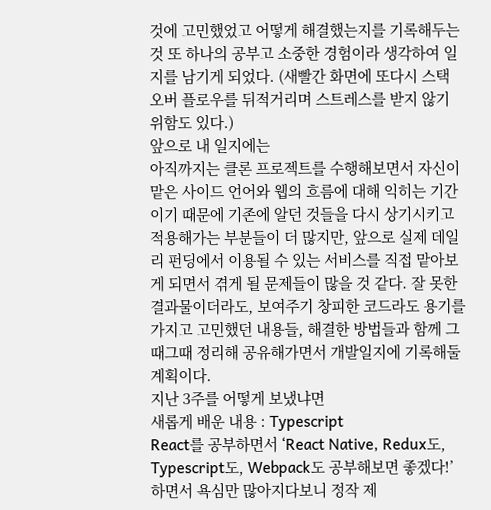것에 고민했었고 어떻게 해결했는지를 기록해두는 것 또 하나의 공부고 소중한 경험이라 생각하여 일지를 남기게 되었다. (새빨간 화면에 또다시 스택 오버 플로우를 뒤적거리며 스트레스를 받지 않기 위함도 있다.)
앞으로 내 일지에는
아직까지는 클론 프로젝트를 수행해보면서 자신이 맡은 사이드 언어와 웹의 흐름에 대해 익히는 기간이기 때문에 기존에 알던 것들을 다시 상기시키고 적용해가는 부분들이 더 많지만, 앞으로 실제 데일리 펀딩에서 이용될 수 있는 서비스를 직접 맡아보게 되면서 겪게 될 문제들이 많을 것 같다. 잘 못한 결과물이더라도, 보여주기 창피한 코드라도 용기를 가지고 고민했던 내용들, 해결한 방법들과 함께 그때그때 정리해 공유해가면서 개발일지에 기록해둘 계획이다.
지난 3주를 어떻게 보냈냐면
새롭게 배운 내용 : Typescript
React를 공부하면서 ‘React Native, Redux도, Typescript도, Webpack도 공부해보면 좋겠다!’ 하면서 욕심만 많아지다보니 정작 제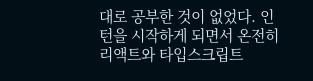대로 공부한 것이 없었다. 인턴을 시작하게 되면서 온전히 리액트와 타입스크립트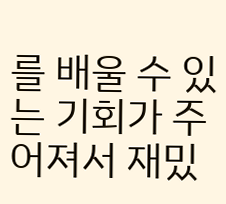를 배울 수 있는 기회가 주어져서 재밌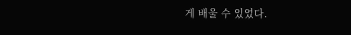게 배울 수 있었다.